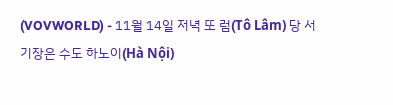(VOVWORLD) - 11월 14일 저녁 또 럼(Tô Lâm) 당 서기장은 수도 하노이(Hà Nội)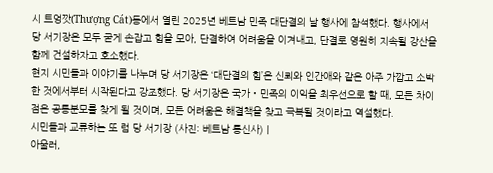시 트엉깟(Thượng Cát)동에서 열린 2025년 베트남 민족 대단결의 날 행사에 참석했다. 행사에서 당 서기장은 모두 굳게 손잡고 힘을 모아, 단결하여 어려움을 이겨내고, 단결로 영원히 지속될 강산을 함께 건설하자고 호소했다.
현지 시민들과 이야기를 나누며 당 서기장은 ‘대단결의 힘’은 신뢰와 인간애와 같은 아주 가깝고 소박한 것에서부터 시작된다고 강조했다. 당 서기장은 국가‧민족의 이익을 최우선으로 할 때, 모든 차이점은 공통분모를 찾게 될 것이며, 모든 어려움은 해결책을 찾고 극복될 것이라고 역설했다.
시민들과 교류하는 또 럼 당 서기장 (사진: 베트남 통신사) |
아울러,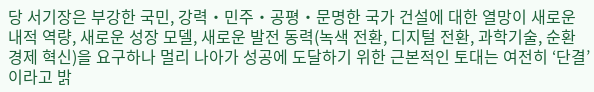당 서기장은 부강한 국민, 강력‧민주‧공평‧문명한 국가 건설에 대한 열망이 새로운 내적 역량, 새로운 성장 모델, 새로운 발전 동력(녹색 전환, 디지털 전환, 과학기술, 순환 경제 혁신)을 요구하나 멀리 나아가 성공에 도달하기 위한 근본적인 토대는 여전히 ‘단결’이라고 밝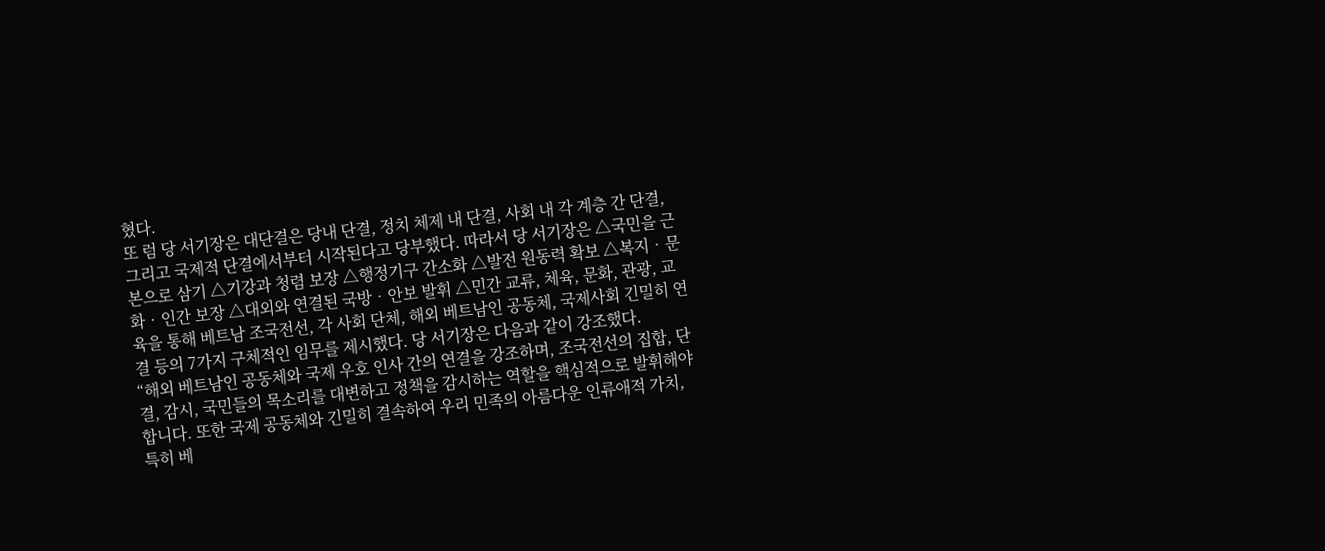혔다.
또 럼 당 서기장은 대단결은 당내 단결, 정치 체제 내 단결, 사회 내 각 계층 간 단결, 그리고 국제적 단결에서부터 시작된다고 당부했다. 따라서 당 서기장은 △국민을 근본으로 삼기 △기강과 청렴 보장 △행정기구 간소화 △발전 원동력 확보 △복지‧문화‧인간 보장 △대외와 연결된 국방‧안보 발휘 △민간 교류, 체육, 문화, 관광, 교육을 통해 베트남 조국전선, 각 사회 단체, 해외 베트남인 공동체, 국제사회 긴밀히 연결 등의 7가지 구체적인 임무를 제시했다. 당 서기장은 다음과 같이 강조했다.
“해외 베트남인 공동체와 국제 우호 인사 간의 연결을 강조하며, 조국전선의 집합, 단결, 감시, 국민들의 목소리를 대변하고 정책을 감시하는 역할을 핵심적으로 발휘해야 합니다. 또한 국제 공동체와 긴밀히 결속하여 우리 민족의 아름다운 인류애적 가치, 특히 베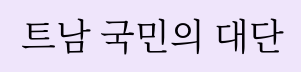트남 국민의 대단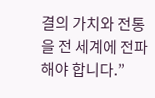결의 가치와 전통을 전 세계에 전파해야 합니다.”